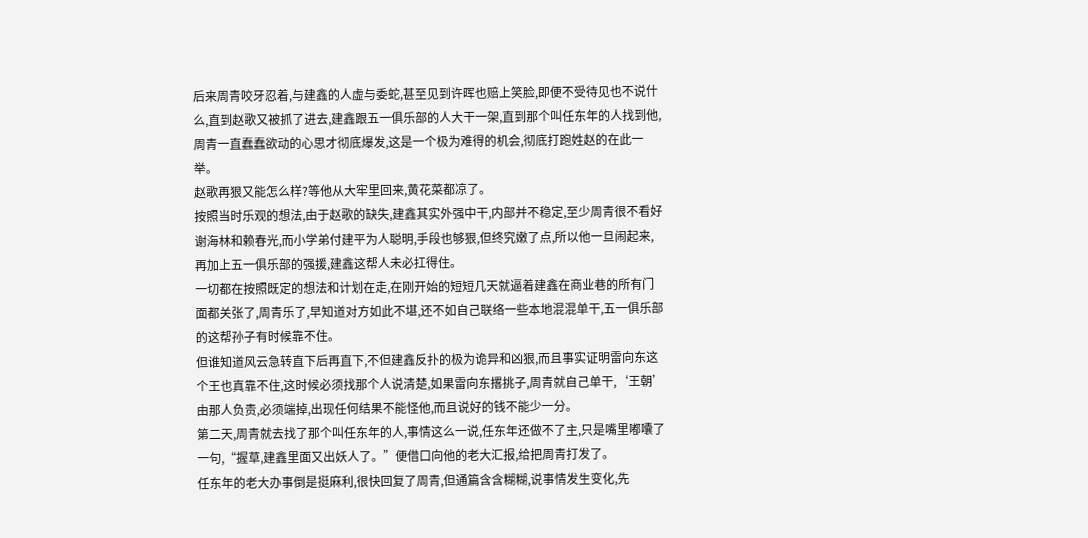后来周青咬牙忍着,与建鑫的人虚与委蛇,甚至见到许晖也赔上笑脸,即便不受待见也不说什么,直到赵歌又被抓了进去,建鑫跟五一俱乐部的人大干一架,直到那个叫任东年的人找到他,周青一直蠢蠢欲动的心思才彻底爆发,这是一个极为难得的机会,彻底打跑姓赵的在此一举。
赵歌再狠又能怎么样?等他从大牢里回来,黄花菜都凉了。
按照当时乐观的想法,由于赵歌的缺失,建鑫其实外强中干,内部并不稳定,至少周青很不看好谢海林和赖春光,而小学弟付建平为人聪明,手段也够狠,但终究嫩了点,所以他一旦闹起来,再加上五一俱乐部的强援,建鑫这帮人未必扛得住。
一切都在按照既定的想法和计划在走,在刚开始的短短几天就逼着建鑫在商业巷的所有门面都关张了,周青乐了,早知道对方如此不堪,还不如自己联络一些本地混混单干,五一俱乐部的这帮孙子有时候靠不住。
但谁知道风云急转直下后再直下,不但建鑫反扑的极为诡异和凶狠,而且事实证明雷向东这个王也真靠不住,这时候必须找那个人说清楚,如果雷向东撂挑子,周青就自己单干,‘王朝’由那人负责,必须端掉,出现任何结果不能怪他,而且说好的钱不能少一分。
第二天,周青就去找了那个叫任东年的人,事情这么一说,任东年还做不了主,只是嘴里嘟囔了一句,“握草,建鑫里面又出妖人了。”便借口向他的老大汇报,给把周青打发了。
任东年的老大办事倒是挺麻利,很快回复了周青,但通篇含含糊糊,说事情发生变化,先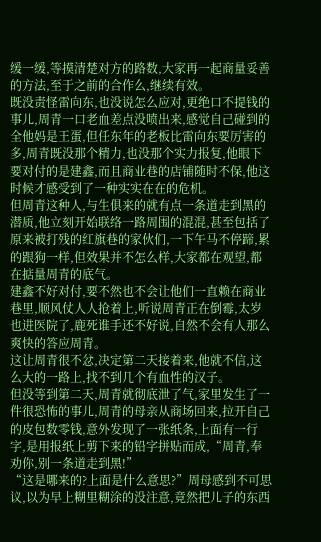缓一缓,等摸清楚对方的路数,大家再一起商量妥善的方法,至于之前的合作么,继续有效。
既没责怪雷向东,也没说怎么应对,更绝口不提钱的事儿,周青一口老血差点没喷出来,感觉自己碰到的全他妈是王蛋,但任东年的老板比雷向东要厉害的多,周青既没那个精力,也没那个实力报复,他眼下要对付的是建鑫,而且商业巷的店铺随时不保,他这时候才感受到了一种实实在在的危机。
但周青这种人,与生俱来的就有点一条道走到黑的潜质,他立刻开始联络一路周围的混混,甚至包括了原来被打残的红旗巷的家伙们,一下午马不停蹄,累的跟狗一样,但效果并不怎么样,大家都在观望,都在掂量周青的底气。
建鑫不好对付,要不然也不会让他们一直赖在商业巷里,顺风仗人人抢着上,听说周青正在倒霉,太岁也进医院了,鹿死谁手还不好说,自然不会有人那么爽快的答应周青。
这让周青很不忿,决定第二天接着来,他就不信,这么大的一路上,找不到几个有血性的汉子。
但没等到第二天,周青就彻底泄了气,家里发生了一件很恐怖的事儿,周青的母亲从商场回来,拉开自己的皮包数零钱,意外发现了一张纸条,上面有一行字,是用报纸上剪下来的铅字拼贴而成,“周青,奉劝你,别一条道走到黑!”
“这是哪来的?上面是什么意思?”周母感到不可思议,以为早上糊里糊涂的没注意,竟然把儿子的东西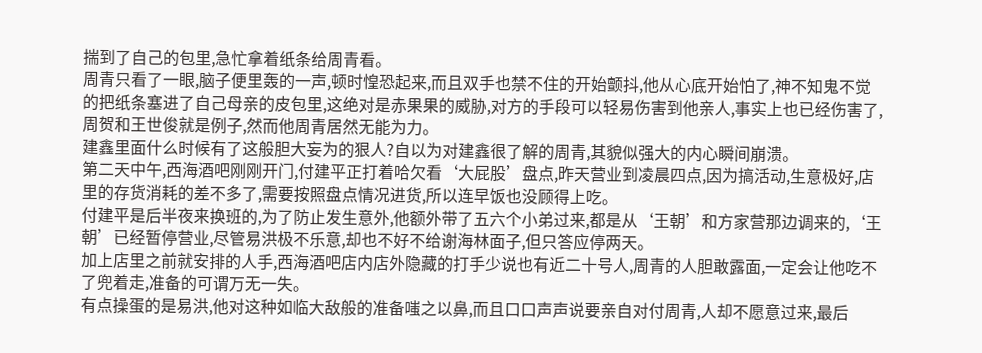揣到了自己的包里,急忙拿着纸条给周青看。
周青只看了一眼,脑子便里轰的一声,顿时惶恐起来,而且双手也禁不住的开始颤抖,他从心底开始怕了,神不知鬼不觉的把纸条塞进了自己母亲的皮包里,这绝对是赤果果的威胁,对方的手段可以轻易伤害到他亲人,事实上也已经伤害了,周贺和王世俊就是例子,然而他周青居然无能为力。
建鑫里面什么时候有了这般胆大妄为的狠人?自以为对建鑫很了解的周青,其貌似强大的内心瞬间崩溃。
第二天中午,西海酒吧刚刚开门,付建平正打着哈欠看‘大屁股’盘点,昨天营业到凌晨四点,因为搞活动,生意极好,店里的存货消耗的差不多了,需要按照盘点情况进货,所以连早饭也没顾得上吃。
付建平是后半夜来换班的,为了防止发生意外,他额外带了五六个小弟过来,都是从‘王朝’和方家营那边调来的,‘王朝’已经暂停营业,尽管易洪极不乐意,却也不好不给谢海林面子,但只答应停两天。
加上店里之前就安排的人手,西海酒吧店内店外隐藏的打手少说也有近二十号人,周青的人胆敢露面,一定会让他吃不了兜着走,准备的可谓万无一失。
有点操蛋的是易洪,他对这种如临大敌般的准备嗤之以鼻,而且口口声声说要亲自对付周青,人却不愿意过来,最后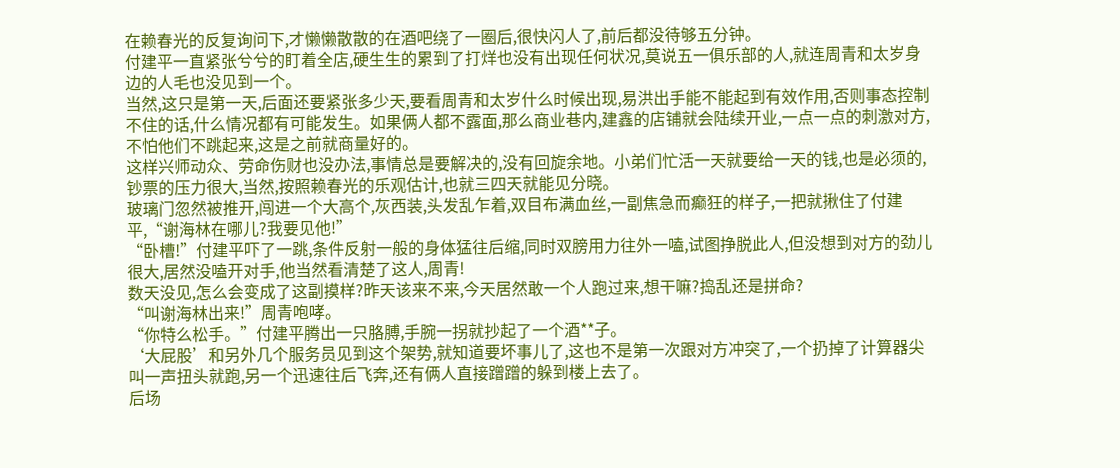在赖春光的反复询问下,才懒懒散散的在酒吧绕了一圈后,很快闪人了,前后都没待够五分钟。
付建平一直紧张兮兮的盯着全店,硬生生的累到了打烊也没有出现任何状况,莫说五一俱乐部的人,就连周青和太岁身边的人毛也没见到一个。
当然,这只是第一天,后面还要紧张多少天,要看周青和太岁什么时候出现,易洪出手能不能起到有效作用,否则事态控制不住的话,什么情况都有可能发生。如果俩人都不露面,那么商业巷内,建鑫的店铺就会陆续开业,一点一点的刺激对方,不怕他们不跳起来,这是之前就商量好的。
这样兴师动众、劳命伤财也没办法,事情总是要解决的,没有回旋余地。小弟们忙活一天就要给一天的钱,也是必须的,钞票的压力很大,当然,按照赖春光的乐观估计,也就三四天就能见分晓。
玻璃门忽然被推开,闯进一个大高个,灰西装,头发乱乍着,双目布满血丝,一副焦急而癫狂的样子,一把就揪住了付建平,“谢海林在哪儿?我要见他!”
“卧槽!”付建平吓了一跳,条件反射一般的身体猛往后缩,同时双膀用力往外一嗑,试图挣脱此人,但没想到对方的劲儿很大,居然没嗑开对手,他当然看清楚了这人,周青!
数天没见,怎么会变成了这副摸样?昨天该来不来,今天居然敢一个人跑过来,想干嘛?捣乱还是拼命?
“叫谢海林出来!”周青咆哮。
“你特么松手。”付建平腾出一只胳膊,手腕一拐就抄起了一个酒**子。
‘大屁股’和另外几个服务员见到这个架势,就知道要坏事儿了,这也不是第一次跟对方冲突了,一个扔掉了计算器尖叫一声扭头就跑,另一个迅速往后飞奔,还有俩人直接蹭蹭的躲到楼上去了。
后场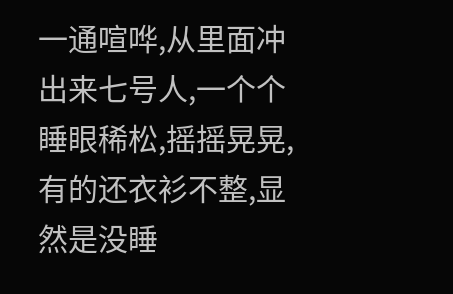一通喧哗,从里面冲出来七号人,一个个睡眼稀松,摇摇晃晃,有的还衣衫不整,显然是没睡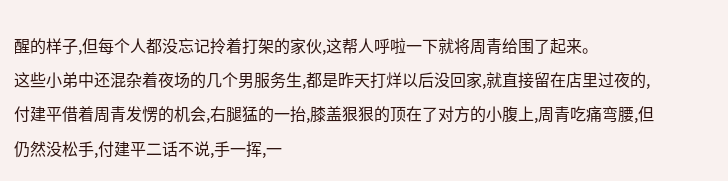醒的样子,但每个人都没忘记拎着打架的家伙,这帮人呼啦一下就将周青给围了起来。
这些小弟中还混杂着夜场的几个男服务生,都是昨天打烊以后没回家,就直接留在店里过夜的,付建平借着周青发愣的机会,右腿猛的一抬,膝盖狠狠的顶在了对方的小腹上,周青吃痛弯腰,但仍然没松手,付建平二话不说,手一挥,一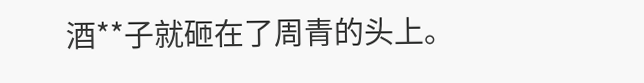酒**子就砸在了周青的头上。